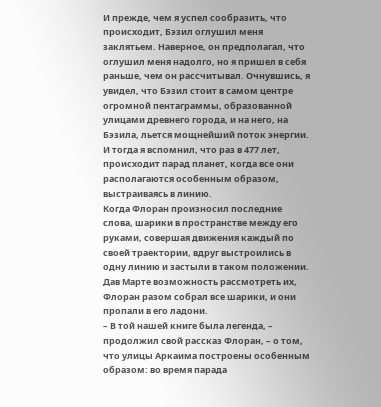И прежде, чем я успел сообразить, что происходит, Бэзил оглушил меня заклятьем. Наверное, он предполагал, что оглушил меня надолго, но я пришел в себя раньше, чем он рассчитывал. Очнувшись, я увидел, что Бэзил стоит в самом центре огромной пентаграммы, образованной улицами древнего города, и на него, на Бэзила, льется мощнейший поток энергии.
И тогда я вспомнил, что раз в 477 лет, происходит парад планет, когда все они располагаются особенным образом, выстраиваясь в линию.
Когда Флоран произносил последние слова, шарики в пространстве между его руками, совершая движения каждый по своей траектории, вдруг выстроились в одну линию и застыли в таком положении. Дав Марте возможность рассмотреть их, Флоран разом собрал все шарики, и они пропали в его ладони.
– В той нашей книге была легенда, – продолжил свой рассказ Флоран, – о том, что улицы Аркаима построены особенным образом: во время парада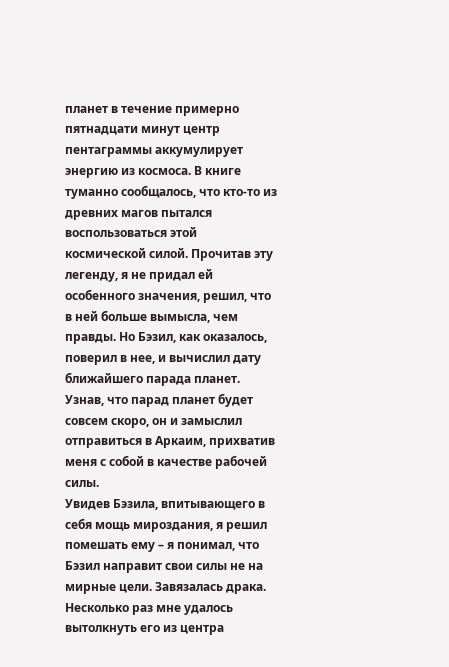планет в течение примерно пятнадцати минут центр пентаграммы аккумулирует энергию из космоса. В книге туманно сообщалось, что кто-то из древних магов пытался воспользоваться этой космической силой. Прочитав эту легенду, я не придал ей особенного значения, решил, что в ней больше вымысла, чем правды. Но Бэзил, как оказалось, поверил в нее, и вычислил дату ближайшего парада планет. Узнав, что парад планет будет совсем скоро, он и замыслил отправиться в Аркаим, прихватив меня с собой в качестве рабочей силы.
Увидев Бэзила, впитывающего в себя мощь мироздания, я решил помешать ему – я понимал, что Бэзил направит свои силы не на мирные цели. Завязалась драка. Несколько раз мне удалось вытолкнуть его из центра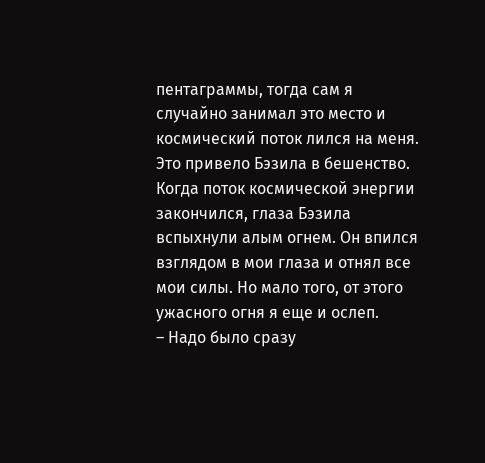пентаграммы, тогда сам я случайно занимал это место и космический поток лился на меня. Это привело Бэзила в бешенство. Когда поток космической энергии закончился, глаза Бэзила вспыхнули алым огнем. Он впился взглядом в мои глаза и отнял все мои силы. Но мало того, от этого ужасного огня я еще и ослеп.
– Надо было сразу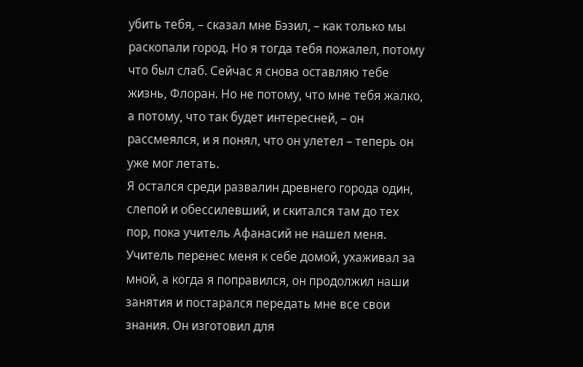убить тебя, – сказал мне Бэзил, – как только мы раскопали город. Но я тогда тебя пожалел, потому что был слаб. Сейчас я снова оставляю тебе жизнь, Флоран. Но не потому, что мне тебя жалко, а потому, что так будет интересней, – он рассмеялся, и я понял, что он улетел – теперь он уже мог летать.
Я остался среди развалин древнего города один, слепой и обессилевший, и скитался там до тех пор, пока учитель Афанасий не нашел меня. Учитель перенес меня к себе домой, ухаживал за мной, а когда я поправился, он продолжил наши занятия и постарался передать мне все свои знания. Он изготовил для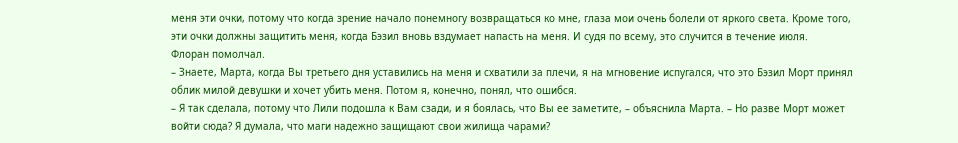меня эти очки, потому что когда зрение начало понемногу возвращаться ко мне, глаза мои очень болели от яркого света. Кроме того, эти очки должны защитить меня, когда Бэзил вновь вздумает напасть на меня. И судя по всему, это случится в течение июля.
Флоран помолчал.
– Знаете, Марта, когда Вы третьего дня уставились на меня и схватили за плечи, я на мгновение испугался, что это Бэзил Морт принял облик милой девушки и хочет убить меня. Потом я, конечно, понял, что ошибся.
– Я так сделала, потому что Лили подошла к Вам сзади, и я боялась, что Вы ее заметите, – объяснила Марта. – Но разве Морт может войти сюда? Я думала, что маги надежно защищают свои жилища чарами?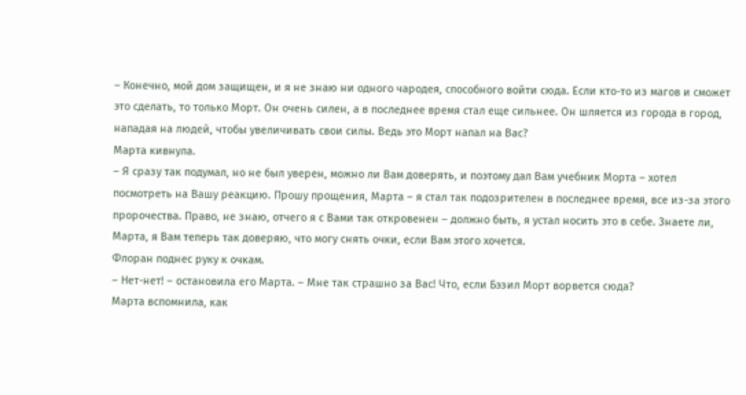– Конечно, мой дом защищен, и я не знаю ни одного чародея, способного войти сюда. Если кто-то из магов и сможет это сделать, то только Морт. Он очень силен, а в последнее время стал еще сильнее. Он шляется из города в город, нападая на людей, чтобы увеличивать свои силы. Ведь это Морт напал на Вас?
Марта кивнула.
– Я сразу так подумал, но не был уверен, можно ли Вам доверять, и поэтому дал Вам учебник Морта – хотел посмотреть на Вашу реакцию. Прошу прощения, Марта – я стал так подозрителен в последнее время, все из-за этого пророчества. Право, не знаю, отчего я с Вами так откровенен – должно быть, я устал носить это в себе. Знаете ли, Марта, я Вам теперь так доверяю, что могу снять очки, если Вам этого хочется.
Флоран поднес руку к очкам.
– Нет-нет! – остановила его Марта. – Мне так страшно за Вас! Что, если Бэзил Морт ворвется сюда?
Марта вспомнила, как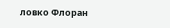ловко Флоран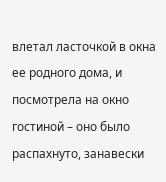влетал ласточкой в окна ее родного дома, и посмотрела на окно гостиной – оно было распахнуто, занавески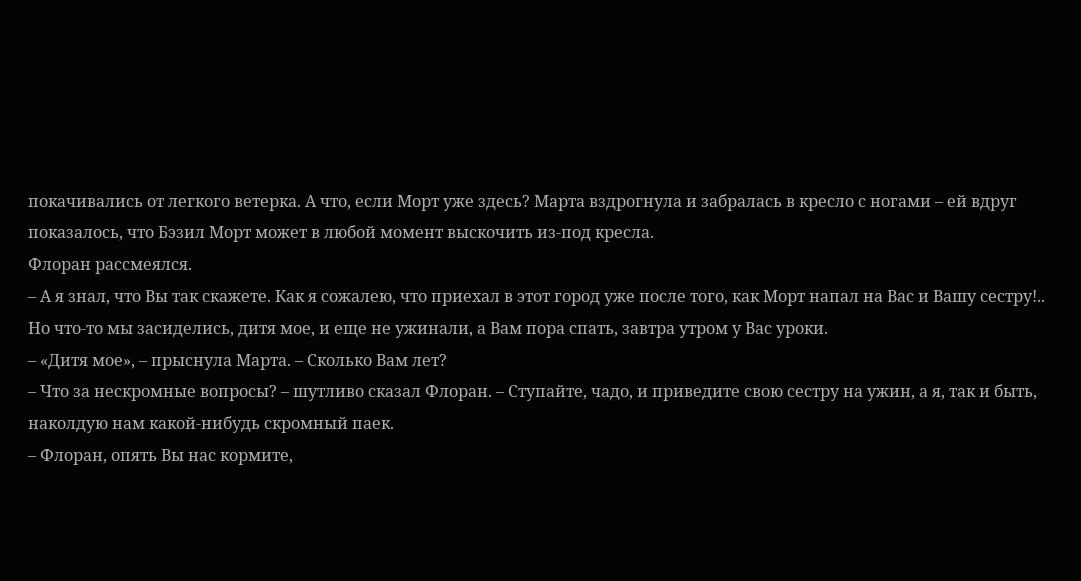покачивались от легкого ветерка. А что, если Морт уже здесь? Марта вздрогнула и забралась в кресло с ногами – ей вдруг показалось, что Бэзил Морт может в любой момент выскочить из-под кресла.
Флоран рассмеялся.
– А я знал, что Вы так скажете. Как я сожалею, что приехал в этот город уже после того, как Морт напал на Вас и Вашу сестру!.. Но что-то мы засиделись, дитя мое, и еще не ужинали, а Вам пора спать, завтра утром у Вас уроки.
– «Дитя мое», – прыснула Марта. – Сколько Вам лет?
– Что за нескромные вопросы? – шутливо сказал Флоран. – Ступайте, чадо, и приведите свою сестру на ужин, а я, так и быть, наколдую нам какой-нибудь скромный паек.
– Флоран, опять Вы нас кормите,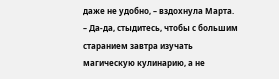даже не удобно, – вздохнула Марта.
– Да-да, стыдитесь, чтобы с большим старанием завтра изучать магическую кулинарию, а не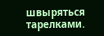швыряться тарелками.